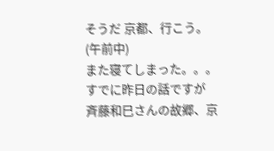そうだ 京都、行こう。(午前中)
また寝てしまった。。。
すでに昨日の話ですが
斉藤和巳さんの故郷、京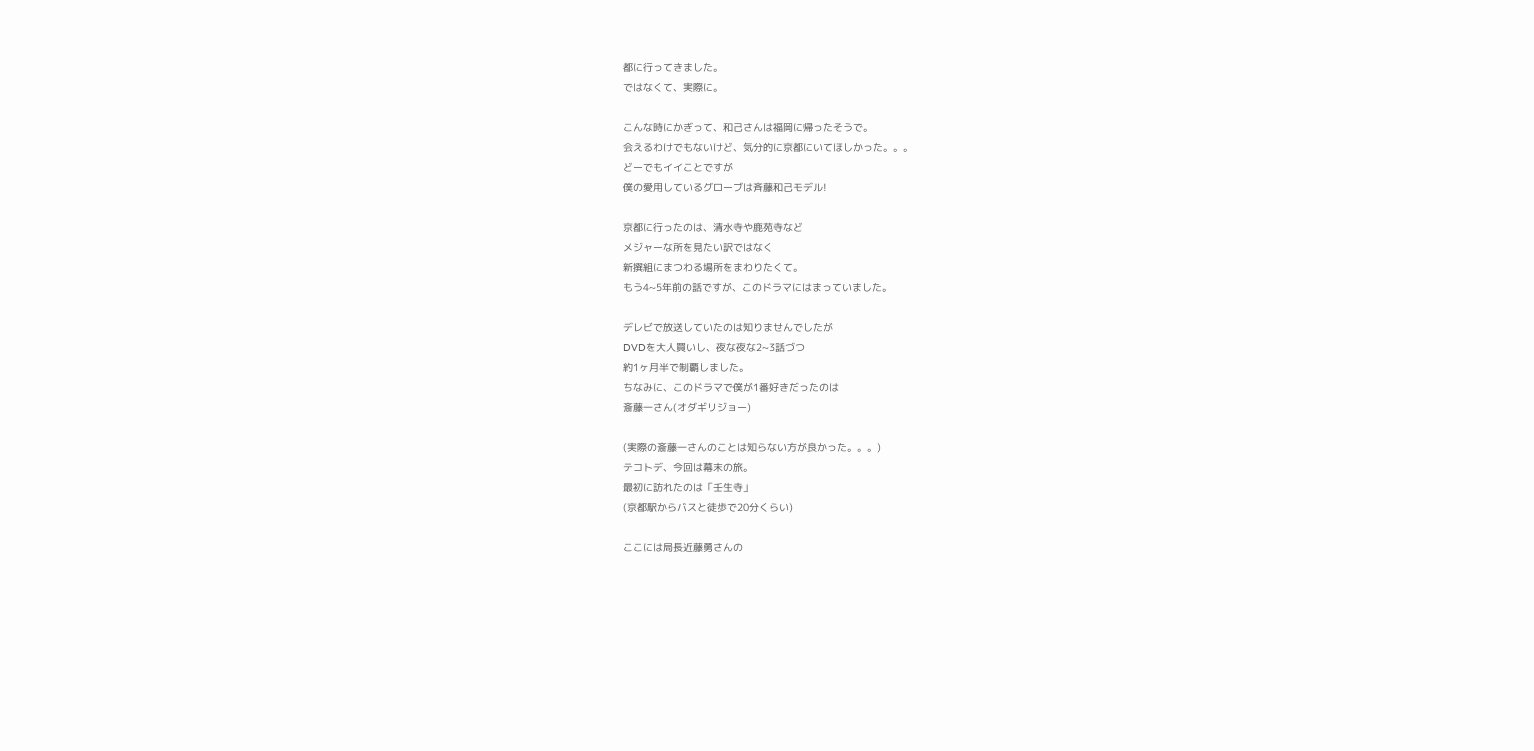都に行ってきました。
ではなくて、実際に。

こんな時にかぎって、和己さんは福岡に帰ったそうで。
会えるわけでもないけど、気分的に京都にいてほしかった。。。
どーでもイイことですが
僕の愛用しているグローブは斉藤和己モデル!

京都に行ったのは、清水寺や鹿苑寺など
メジャーな所を見たい訳ではなく
新撰組にまつわる場所をまわりたくて。
もう4~5年前の話ですが、このドラマにはまっていました。

デレビで放送していたのは知りませんでしたが
DVDを大人買いし、夜な夜な2~3話づつ
約1ヶ月半で制覇しました。
ちなみに、このドラマで僕が1番好きだったのは
斎藤一さん(オダギリジョー)

(実際の斎藤一さんのことは知らない方が良かった。。。)
テコトデ、今回は幕末の旅。
最初に訪れたのは「壬生寺」
(京都駅からバスと徒歩で20分くらい)

ここには局長近藤勇さんの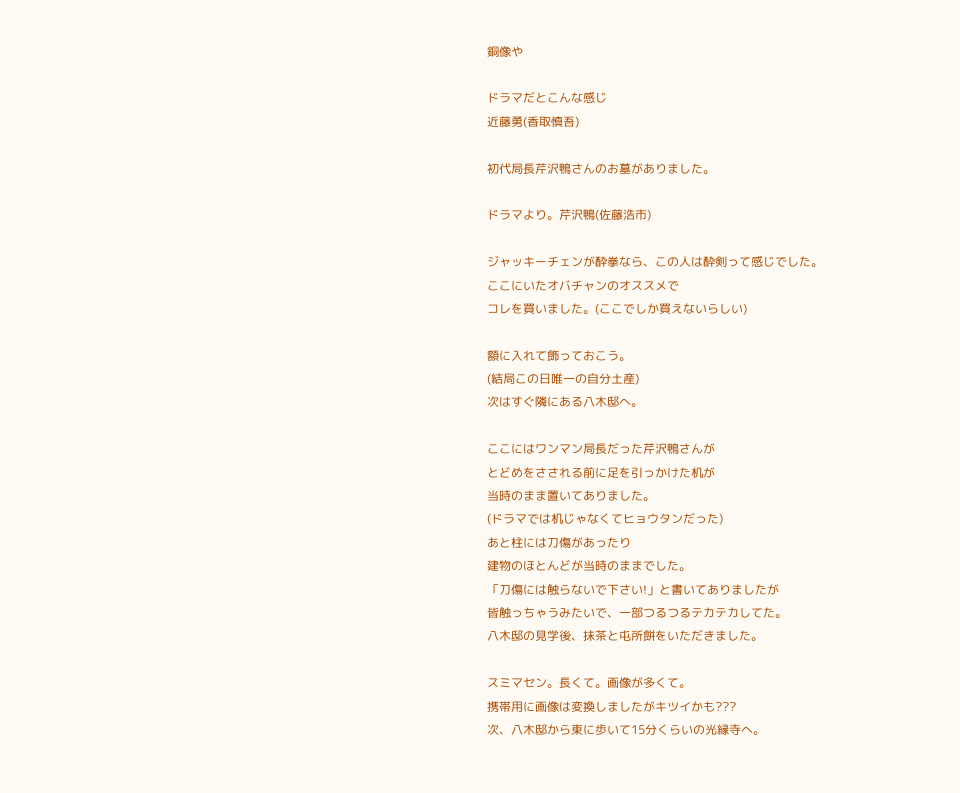銅像や

ドラマだとこんな感じ
近藤勇(香取慎吾)

初代局長芹沢鴨さんのお墓がありました。

ドラマより。芹沢鴨(佐藤浩市)

ジャッキーチェンが酔拳なら、この人は酔剣って感じでした。
ここにいたオバチャンのオススメで
コレを買いました。(ここでしか買えないらしい)

額に入れて飾っておこう。
(結局この日唯一の自分土産)
次はすぐ隣にある八木邸へ。

ここにはワンマン局長だった芹沢鴨さんが
とどめをさされる前に足を引っかけた机が
当時のまま置いてありました。
(ドラマでは机じゃなくてヒョウタンだった)
あと柱には刀傷があったり
建物のほとんどが当時のままでした。
「刀傷には触らないで下さい!」と書いてありましたが
皆触っちゃうみたいで、一部つるつるテカテカしてた。
八木邸の見学後、抹茶と屯所餅をいただきました。

スミマセン。長くて。画像が多くて。
携帯用に画像は変換しましたがキツイかも???
次、八木邸から東に歩いて15分くらいの光縁寺へ。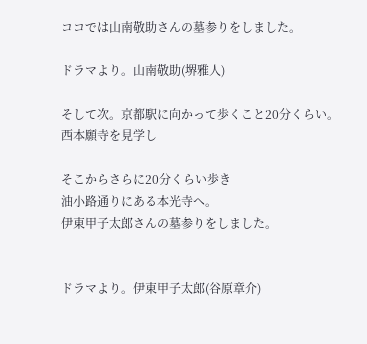ココでは山南敬助さんの墓参りをしました。

ドラマより。山南敬助(堺雅人)

そして次。京都駅に向かって歩くこと20分くらい。
西本願寺を見学し

そこからさらに20分くらい歩き
油小路通りにある本光寺へ。
伊東甲子太郎さんの墓参りをしました。


ドラマより。伊東甲子太郎(谷原章介)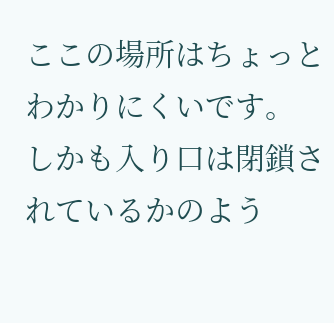ここの場所はちょっとわかりにくいです。
しかも入り口は閉鎖されているかのよう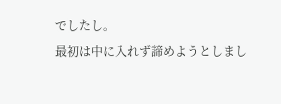でしたし。
最初は中に入れず諦めようとしまし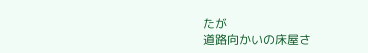たが
道路向かいの床屋さ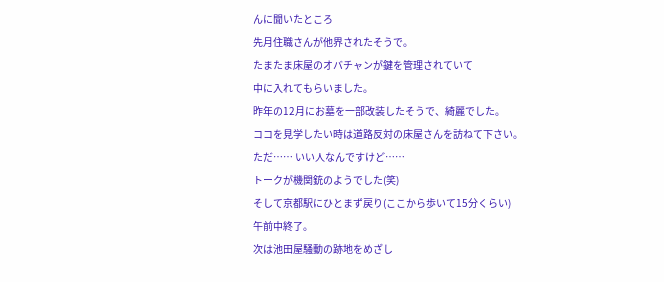んに聞いたところ
先月住職さんが他界されたそうで。
たまたま床屋のオバチャンが鍵を管理されていて
中に入れてもらいました。
昨年の12月にお墓を一部改装したそうで、綺麗でした。
ココを見学したい時は道路反対の床屋さんを訪ねて下さい。
ただ…… いい人なんですけど……
トークが機関銃のようでした(笑)
そして京都駅にひとまず戻り(ここから歩いて15分くらい)
午前中終了。
次は池田屋騒動の跡地をめざし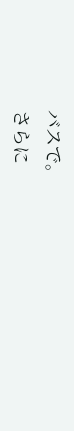バスで。
さらに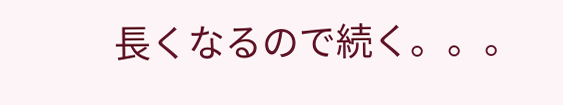長くなるので続く。。。